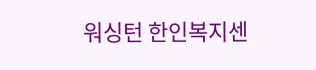워싱턴 한인복지센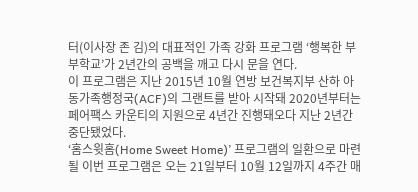터(이사장 존 김)의 대표적인 가족 강화 프로그램 ‘행복한 부부학교’가 2년간의 공백을 깨고 다시 문을 연다.
이 프로그램은 지난 2015년 10월 연방 보건복지부 산하 아동가족행정국(ACF)의 그랜트를 받아 시작돼 2020년부터는 페어팩스 카운티의 지원으로 4년간 진행돼오다 지난 2년간 중단됐었다.
‘홈스윗홈(Home Sweet Home)’ 프로그램의 일환으로 마련될 이번 프로그램은 오는 21일부터 10월 12일까지 4주간 매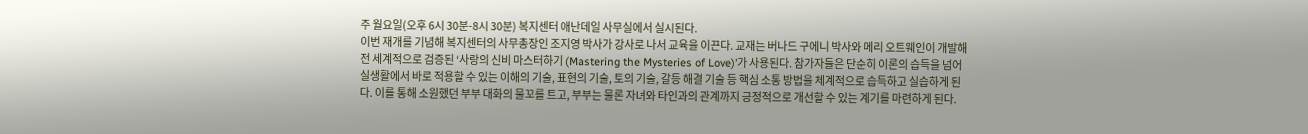주 월요일(오후 6시 30분-8시 30분) 복지센터 애난데일 사무실에서 실시된다.
이번 재개를 기념해 복지센터의 사무총장인 조지영 박사가 강사로 나서 교육을 이끈다. 교재는 버나드 구에니 박사와 메리 오트웨인이 개발해 전 세계적으로 검증된 ‘사랑의 신비 마스터하기 (Mastering the Mysteries of Love)’가 사용된다. 참가자들은 단순히 이론의 습득을 넘어 실생활에서 바로 적용할 수 있는 이해의 기술, 표현의 기술, 토의 기술, 갈등 해결 기술 등 핵심 소통 방법을 체계적으로 습득하고 실습하게 된다. 이를 통해 소원했던 부부 대화의 물꼬를 트고, 부부는 물론 자녀와 타인과의 관계까지 긍정적으로 개선할 수 있는 계기를 마련하게 된다.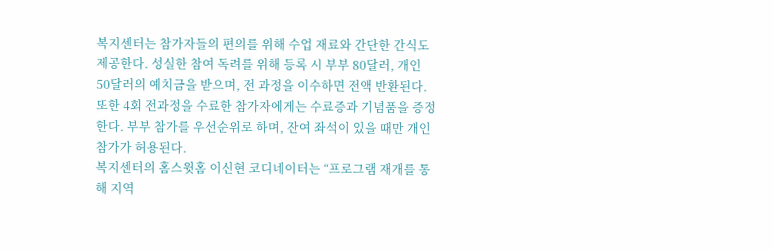복지센터는 참가자들의 편의를 위해 수업 재료와 간단한 간식도 제공한다. 성실한 참여 독려를 위해 등록 시 부부 80달러, 개인 50달러의 예치금을 받으며, 전 과정을 이수하면 전액 반환된다. 또한 4회 전과정을 수료한 참가자에게는 수료증과 기념품을 증정한다. 부부 참가를 우선순위로 하며, 잔여 좌석이 있을 때만 개인 참가가 허용된다.
복지센터의 홈스윗홈 이신현 코디네이터는 “프로그램 재개를 통해 지역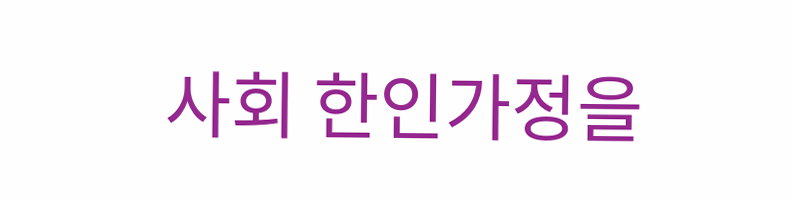사회 한인가정을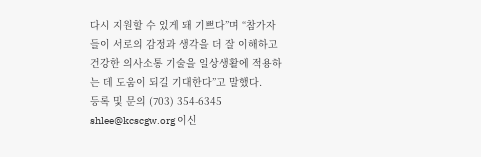다시 지원할 수 있게 돼 기쁘다”며 “참가자들이 서로의 감정과 생각을 더 잘 이해하고 건강한 의사소통 기술을 일상생활에 적용하는 데 도움이 되길 기대한다”고 말했다.
등록 및 문의 (703) 354-6345
shlee@kcscgw.org 이신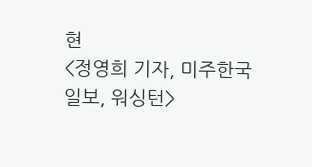현
<정영희 기자, 미주한국일보, 워싱턴>